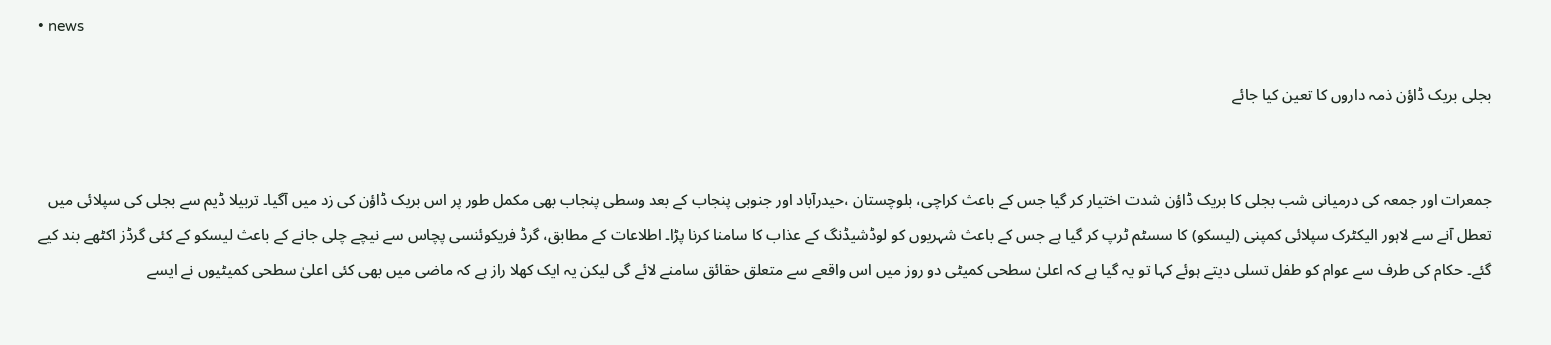• news

بجلی بریک ڈاؤن ذمہ داروں کا تعین کیا جائے


جمعرات اور جمعہ کی درمیانی شب بجلی کا بریک ڈاؤن شدت اختیار کر گیا جس کے باعث کراچی، بلوچستان ،حیدرآباد اور جنوبی پنجاب کے بعد وسطی پنجاب بھی مکمل طور پر اس بریک ڈاؤن کی زد میں آگیا۔ تربیلا ڈیم سے بجلی کی سپلائی میں تعطل آنے سے لاہور الیکٹرک سپلائی کمپنی (لیسکو) کا سسٹم ٹرپ کر گیا ہے جس کے باعث شہریوں کو لوڈشیڈنگ کے عذاب کا سامنا کرنا پڑا۔ اطلاعات کے مطابق، گرڈ فریکوئنسی پچاس سے نیچے چلی جانے کے باعث لیسکو کے کئی گرڈز اکٹھے بند کیے گئے۔ حکام کی طرف سے عوام کو طفل تسلی دیتے ہوئے کہا تو یہ گیا ہے کہ اعلیٰ سطحی کمیٹی دو روز میں اس واقعے سے متعلق حقائق سامنے لائے گی لیکن یہ ایک کھلا راز ہے کہ ماضی میں بھی کئی اعلیٰ سطحی کمیٹیوں نے ایسے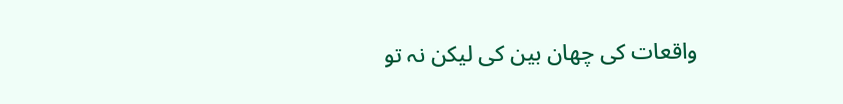واقعات کی چھان بین کی لیکن نہ تو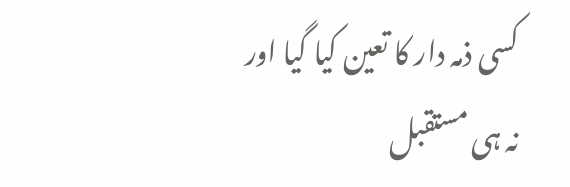کسی ذمہ دار کا تعین کیا گیا اور نہ ہی مستقبل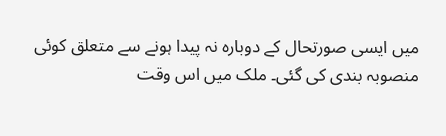میں ایسی صورتحال کے دوبارہ نہ پیدا ہونے سے متعلق کوئی منصوبہ بندی کی گئی۔ ملک میں اس وقت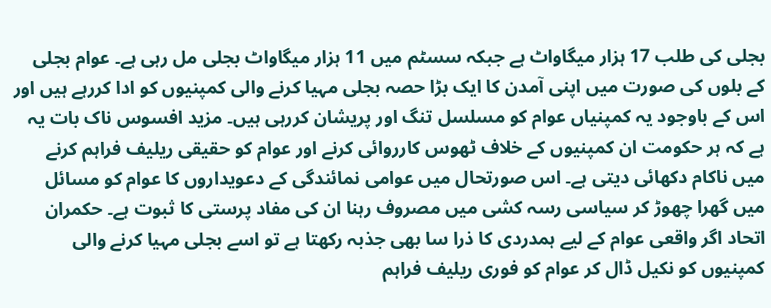بجلی کی طلب 17 ہزار میگاواٹ ہے جبکہ سسٹم میں 11 ہزار میگاواٹ بجلی مل رہی ہے۔ عوام بجلی کے بلوں کی صورت میں اپنی آمدن کا ایک بڑا حصہ بجلی مہیا کرنے والی کمپنیوں کو ادا کررہے ہیں اور اس کے باوجود یہ کمپنیاں عوام کو مسلسل تنگ اور پریشان کررہی ہیں۔ مزید افسوس ناک بات یہ ہے کہ ہر حکومت ان کمپنیوں کے خلاف ٹھوس کارروائی کرنے اور عوام کو حقیقی ریلیف فراہم کرنے میں ناکام دکھائی دیتی ہے۔ اس صورتحال میں عوامی نمائندگی کے دعویداروں کا عوام کو مسائل میں گھرا چھوڑ کر سیاسی رسہ کشی میں مصروف رہنا ان کی مفاد پرستی کا ثبوت ہے۔ حکمران اتحاد اگر واقعی عوام کے لیے ہمدردی کا ذرا سا بھی جذبہ رکھتا ہے تو اسے بجلی مہیا کرنے والی کمپنیوں کو نکیل ڈال کر عوام کو فوری ریلیف فراہم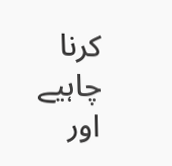کرنا چاہیے اور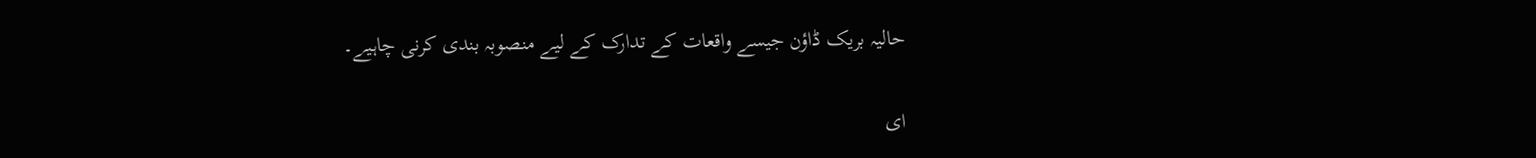حالیہ بریک ڈاؤن جیسے واقعات کے تدارک کے لیے منصوبہ بندی کرنی چاہیے۔

ای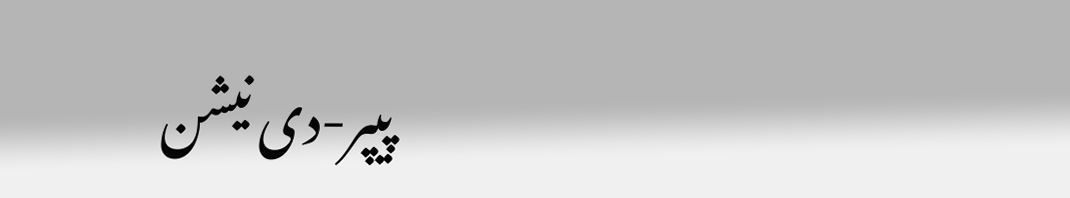پیپر-دی نیشن